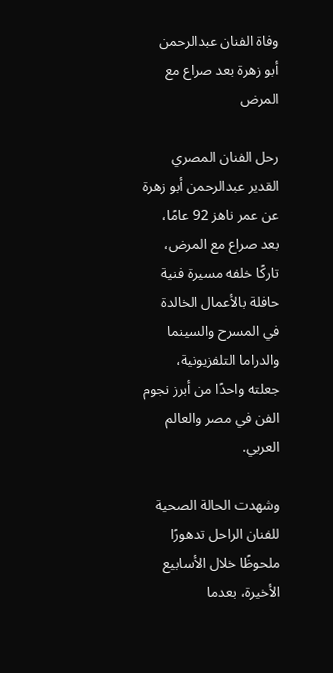وفاة الفنان عبدالرحمن أبو زهرة بعد صراع مع المرض

رحل الفنان المصري القدير عبدالرحمن أبو زهرة عن عمر ناهز 92 عامًا، بعد صراع مع المرض، تاركًا خلفه مسيرة فنية حافلة بالأعمال الخالدة في المسرح والسينما والدراما التلفزيونية، جعلته واحدًا من أبرز نجوم الفن في مصر والعالم العربي.

وشهدت الحالة الصحية للفنان الراحل تدهورًا ملحوظًا خلال الأسابيع الأخيرة، بعدما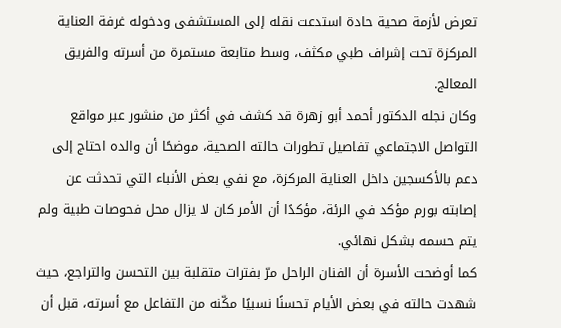تعرض لأزمة صحية حادة استدعت نقله إلى المستشفى ودخوله غرفة العناية المركزة تحت إشراف طبي مكثف، وسط متابعة مستمرة من أسرته والفريق المعالج.
وكان نجله الدكتور أحمد أبو زهرة قد كشف في أكثر من منشور عبر مواقع التواصل الاجتماعي تفاصيل تطورات حالته الصحية، موضحًا أن والده احتاج إلى دعم بالأكسجين داخل العناية المركزة، مع نفي بعض الأنباء التي تحدثت عن إصابته بورم مؤكد في الرئة، مؤكدًا أن الأمر كان لا يزال محل فحوصات طبية ولم يتم حسمه بشكل نهائي.
كما أوضحت الأسرة أن الفنان الراحل مرّ بفترات متقلبة بين التحسن والتراجع، حيث شهدت حالته في بعض الأيام تحسنًا نسبيًا مكّنه من التفاعل مع أسرته، قبل أن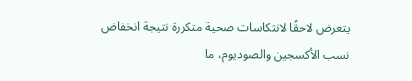يتعرض لاحقًا لانتكاسات صحية متكررة نتيجة انخفاض نسب الأكسجين والصوديوم، ما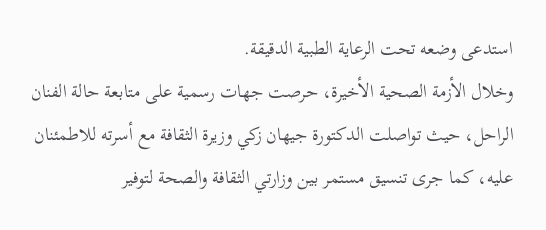استدعى وضعه تحت الرعاية الطبية الدقيقة.
وخلال الأزمة الصحية الأخيرة، حرصت جهات رسمية على متابعة حالة الفنان الراحل، حيث تواصلت الدكتورة جيهان زكي وزيرة الثقافة مع أسرته للاطمئنان عليه، كما جرى تنسيق مستمر بين وزارتي الثقافة والصحة لتوفير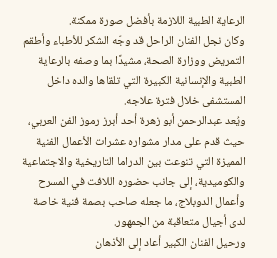الرعاية الطبية اللازمة بأفضل صورة ممكنة.
وكان نجل الفنان الراحل قد وجّه الشكر للأطباء وأطقم التمريض ووزارة الصحة، مشيدًا بما وصفه بالرعاية الطبية والإنسانية الكبيرة التي تلقاها والده داخل المستشفى خلال فترة علاجه.
ويُعد عبدالرحمن أبو زهرة أحد أبرز رموز الفن العربي، حيث قدم على مدار مشواره عشرات الأعمال الفنية المميزة التي تنوعت بين الدراما التاريخية والاجتماعية والكوميدية، إلى جانب حضوره اللافت في المسرح وأعمال الدوبلاج، ما جعله صاحب بصمة فنية خاصة لدى أجيال متعاقبة من الجمهور.
ورحيل الفنان الكبير أعاد إلى الأذهان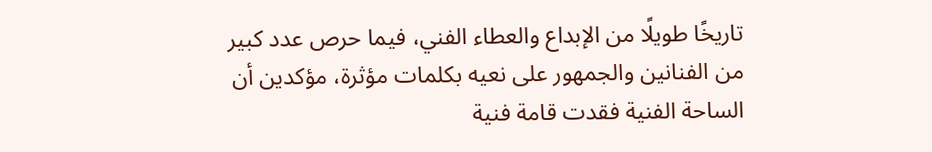تاريخًا طويلًا من الإبداع والعطاء الفني، فيما حرص عدد كبير من الفنانين والجمهور على نعيه بكلمات مؤثرة، مؤكدين أن الساحة الفنية فقدت قامة فنية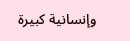وإنسانية كبيرة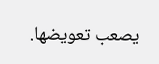يصعب تعويضها.